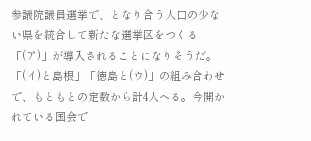参議院議員選挙で、となり合う人口の少ない県を統合して新たな選挙区をつくる「(ア)」が導入されることになりそうだ。「(イ)と島根」「徳島と(ウ)」の組み合わせで、もともとの定数から計4人へる。今開かれている国会で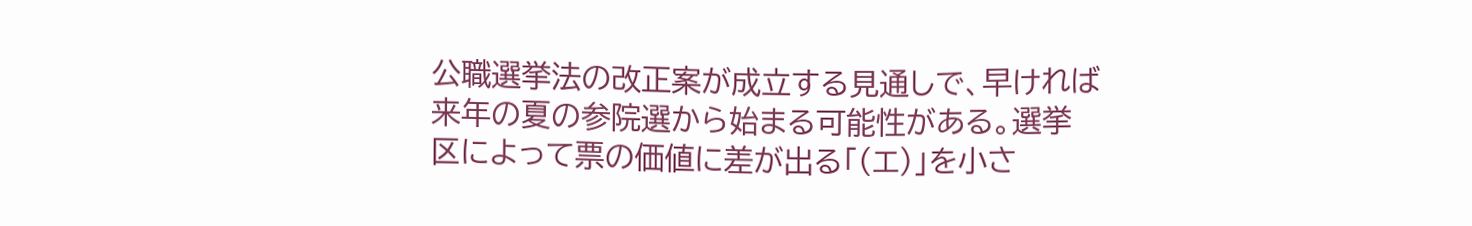公職選挙法の改正案が成立する見通しで、早ければ来年の夏の参院選から始まる可能性がある。選挙区によって票の価値に差が出る「(エ)」を小さ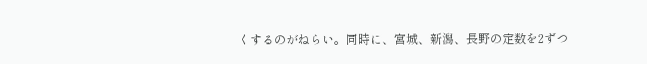くするのがねらい。同時に、宮城、新潟、長野の定数を2ずつ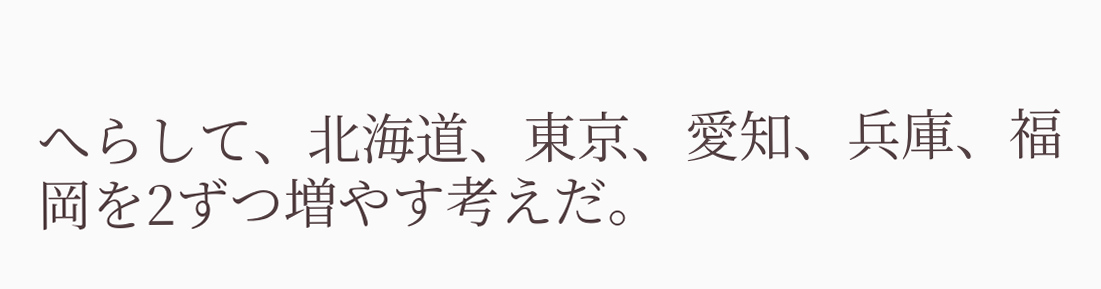へらして、北海道、東京、愛知、兵庫、福岡を2ずつ増やす考えだ。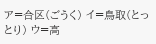ア=合区(ごうく) イ=鳥取(とっとり) ウ=高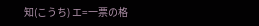知(こうち) エ=一票の格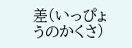差(いっぴょうのかくさ)